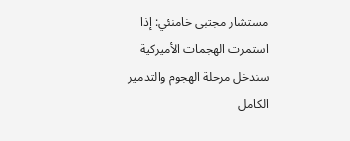مستشار مجتبى خامنئي: إذا استمرت الهجمات الأميركية سندخل مرحلة الهجوم والتدمير الكامل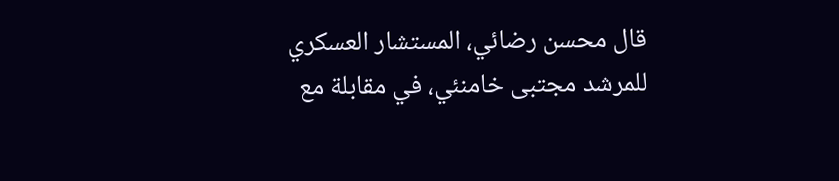قال محسن رضائي، المستشار العسكري للمرشد مجتبى خامنئي، في مقابلة مع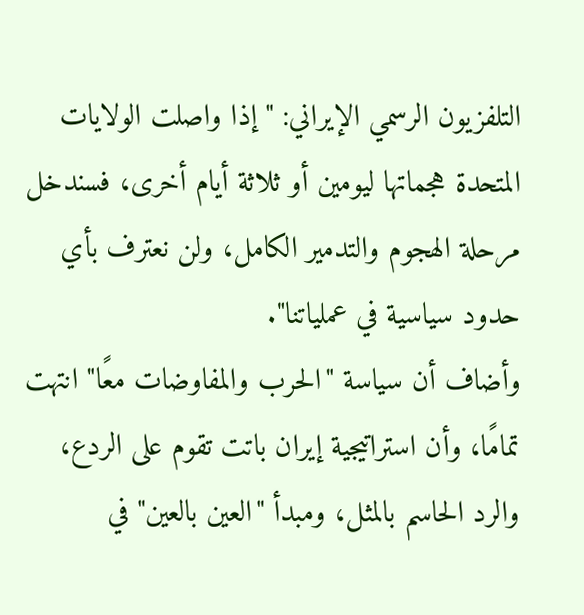التلفزيون الرسمي الإيراني: "إذا واصلت الولايات المتحدة هجماتها ليومين أو ثلاثة أيام أخرى، فسندخل مرحلة الهجوم والتدمير الكامل، ولن نعترف بأي حدود سياسية في عملياتنا".
وأضاف أن سياسة "الحرب والمفاوضات معًا" انتهت تمامًا، وأن استراتيجية إيران باتت تقوم على الردع، والرد الحاسم بالمثل، ومبدأ "العين بالعين" في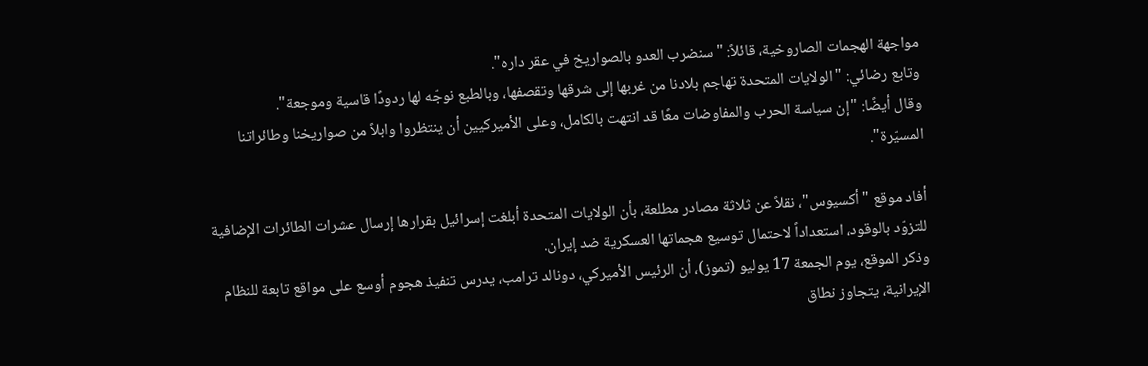مواجهة الهجمات الصاروخية، قائلاً: "سنضرب العدو بالصواريخ في عقر داره".
وتابع رضائي: "الولايات المتحدة تهاجم بلادنا من غربها إلى شرقها وتقصفها، وبالطبع نوجّه لها ردودًا قاسية وموجعة".
وقال أيضًا: "إن سياسة الحرب والمفاوضات معًا قد انتهت بالكامل، وعلى الأميركيين أن ينتظروا وابلاً من صواريخنا وطائراتنا المسيّرة".

أفاد موقع "أكسيوس"، نقلاً عن ثلاثة مصادر مطلعة، بأن الولايات المتحدة أبلغت إسرائيل بقرارها إرسال عشرات الطائرات الإضافية للتزوّد بالوقود، استعداداً لاحتمال توسيع هجماتها العسكرية ضد إيران.
وذكر الموقع، يوم الجمعة 17 يوليو (تموز)، أن الرئيس الأميركي، دونالد ترامب، يدرس تنفيذ هجوم أوسع على مواقع تابعة للنظام الإيرانية، يتجاوز نطاق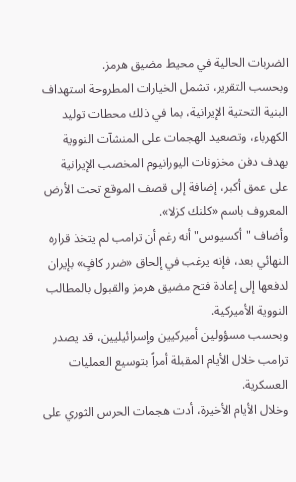الضربات الحالية في محيط مضيق هرمز.
وبحسب التقرير، تشمل الخيارات المطروحة استهداف البنية التحتية الإيرانية، بما في ذلك محطات توليد الكهرباء، وتصعيد الهجمات على المنشآت النووية بهدف دفن مخزونات اليورانيوم المخصب الإيرانية على عمق أكبر، إضافة إلى قصف الموقع تحت الأرض المعروف باسم «كلنك كزلا».
وأضاف "أكسيوس" أنه رغم أن ترامب لم يتخذ قراره النهائي بعد، فإنه يرغب في إلحاق «ضرر كافٍ» بإيران لدفعها إلى إعادة فتح مضيق هرمز والقبول بالمطالب النووية الأميركية.
وبحسب مسؤولين أميركيين وإسرائيليين، قد يصدر ترامب خلال الأيام المقبلة أمراً بتوسيع العمليات العسكرية.
وخلال الأيام الأخيرة، أدت هجمات الحرس الثوري على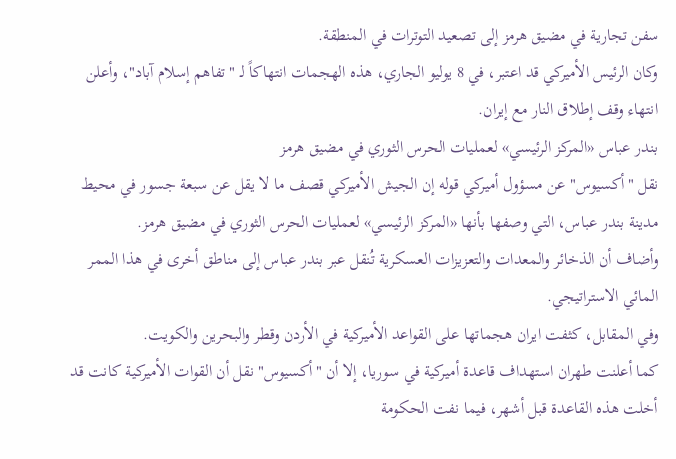سفن تجارية في مضيق هرمز إلى تصعيد التوترات في المنطقة.
وكان الرئيس الأميركي قد اعتبر، في 8 يوليو الجاري، هذه الهجمات انتهاكاً لـ "تفاهم إسلام آباد"، وأعلن انتهاء وقف إطلاق النار مع إيران.
بندر عباس «المركز الرئيسي» لعمليات الحرس الثوري في مضيق هرمز
نقل "أكسيوس" عن مسؤول أميركي قوله إن الجيش الأميركي قصف ما لا يقل عن سبعة جسور في محيط مدينة بندر عباس، التي وصفها بأنها «المركز الرئيسي» لعمليات الحرس الثوري في مضيق هرمز.
وأضاف أن الذخائر والمعدات والتعزيزات العسكرية تُنقل عبر بندر عباس إلى مناطق أخرى في هذا الممر المائي الاستراتيجي.
وفي المقابل، كثفت ايران هجماتها على القواعد الأميركية في الأردن وقطر والبحرين والكويت.
كما أعلنت طهران استهداف قاعدة أميركية في سوريا، إلا أن "أكسيوس" نقل أن القوات الأميركية كانت قد أخلت هذه القاعدة قبل أشهر، فيما نفت الحكومة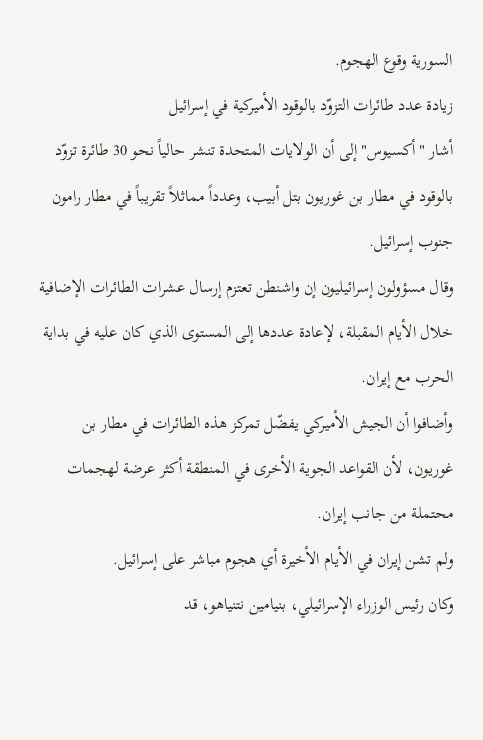السورية وقوع الهجوم.
زيادة عدد طائرات التزوّد بالوقود الأميركية في إسرائيل
أشار "أكسيوس" إلى أن الولايات المتحدة تنشر حالياً نحو 30 طائرة تزوّد بالوقود في مطار بن غوريون بتل أبيب، وعدداً مماثلاً تقريباً في مطار رامون جنوب إسرائيل.
وقال مسؤولون إسرائيليون إن واشنطن تعتزم إرسال عشرات الطائرات الإضافية خلال الأيام المقبلة، لإعادة عددها إلى المستوى الذي كان عليه في بداية الحرب مع إيران.
وأضافوا أن الجيش الأميركي يفضّل تمركز هذه الطائرات في مطار بن غوريون، لأن القواعد الجوية الأخرى في المنطقة أكثر عرضة لهجمات محتملة من جانب إيران.
ولم تشن إيران في الأيام الأخيرة أي هجوم مباشر على إسرائيل.
وكان رئيس الوزراء الإسرائيلي، بنيامين نتنياهو، قد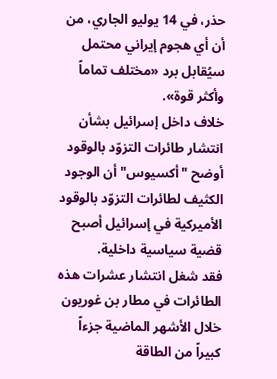حذر، في 14 يوليو الجاري، من أن أي هجوم إيراني محتمل سيُقابل برد «مختلف تماماً وأكثر قوة».
خلاف داخل إسرائيل بشأن انتشار طائرات التزوّد بالوقود
أوضح "أكسيوس" أن الوجود الكثيف لطائرات التزوّد بالوقود الأميركية في إسرائيل أصبح قضية سياسية داخلية.
فقد شغل انتشار عشرات هذه الطائرات في مطار بن غوريون خلال الأشهر الماضية جزءاً كبيراً من الطاقة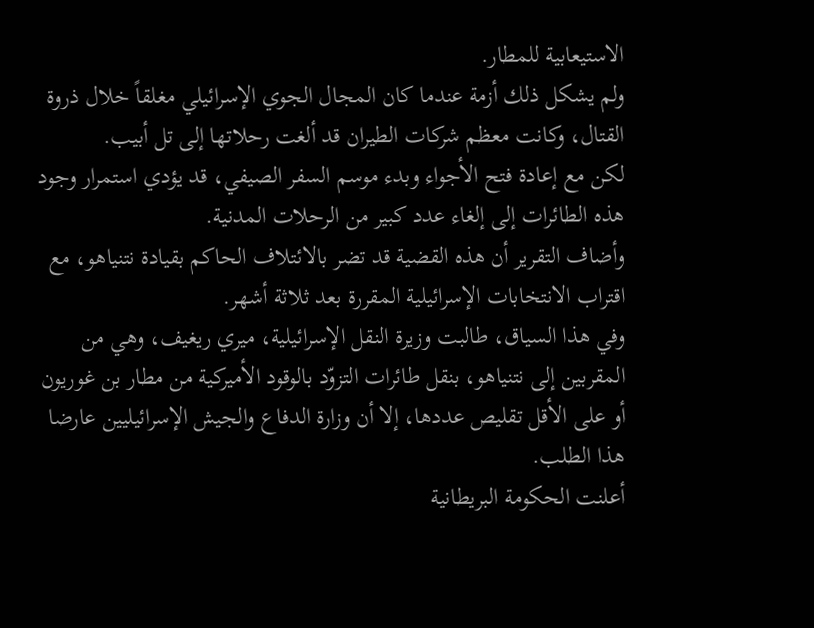الاستيعابية للمطار.
ولم يشكل ذلك أزمة عندما كان المجال الجوي الإسرائيلي مغلقاً خلال ذروة القتال، وكانت معظم شركات الطيران قد ألغت رحلاتها إلى تل أبيب.
لكن مع إعادة فتح الأجواء وبدء موسم السفر الصيفي، قد يؤدي استمرار وجود هذه الطائرات إلى إلغاء عدد كبير من الرحلات المدنية.
وأضاف التقرير أن هذه القضية قد تضر بالائتلاف الحاكم بقيادة نتنياهو، مع اقتراب الانتخابات الإسرائيلية المقررة بعد ثلاثة أشهر.
وفي هذا السياق، طالبت وزيرة النقل الإسرائيلية، ميري ريغيف، وهي من المقربين إلى نتنياهو، بنقل طائرات التزوّد بالوقود الأميركية من مطار بن غوريون أو على الأقل تقليص عددها، إلا أن وزارة الدفاع والجيش الإسرائيليين عارضا هذا الطلب.
أعلنت الحكومة البريطانية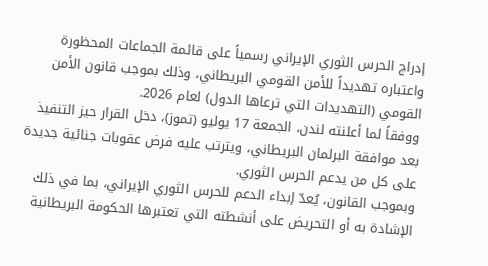إدراج الحرس الثوري الإيراني رسمياً على قائمة الجماعات المحظورة واعتباره تهديداً للأمن القومي البريطاني، وذلك بموجب قانون الأمن القومي (التهديدات التي ترعاها الدول) لعام 2026.
ووفقاً لما أعلنته لندن، الجمعة 17 يوليو (تموز)، دخل القرار حيز التنفيذ بعد موافقة البرلمان البريطاني، ويترتب عليه فرض عقوبات جنائية جديدة على كل من يدعم الحرس الثوري.
وبموجب القانون، يُعدّ إبداء الدعم للحرس الثوري الإيراني، بما في ذلك الإشادة به أو التحريض على أنشطته التي تعتبرها الحكومة البريطانية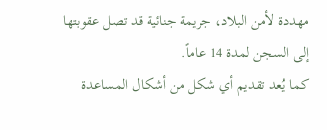مهددة لأمن البلاد، جريمة جنائية قد تصل عقوبتها إلى السجن لمدة 14 عاماً.
كما يُعد تقديم أي شكل من أشكال المساعدة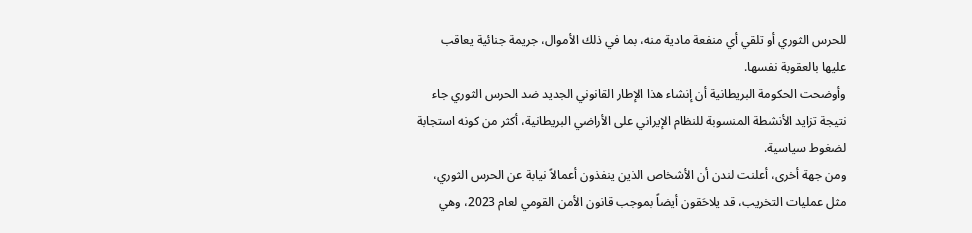للحرس الثوري أو تلقي أي منفعة مادية منه، بما في ذلك الأموال، جريمة جنائية يعاقب عليها بالعقوبة نفسها.
وأوضحت الحكومة البريطانية أن إنشاء هذا الإطار القانوني الجديد ضد الحرس الثوري جاء نتيجة تزايد الأنشطة المنسوبة للنظام الإيراني على الأراضي البريطانية، أكثر من كونه استجابة لضغوط سياسية.
ومن جهة أخرى، أعلنت لندن أن الأشخاص الذين ينفذون أعمالاً نيابة عن الحرس الثوري، مثل عمليات التخريب، قد يلاحَقون أيضاً بموجب قانون الأمن القومي لعام 2023، وهي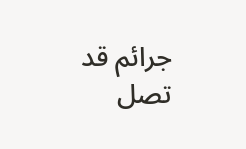جرائم قد تصل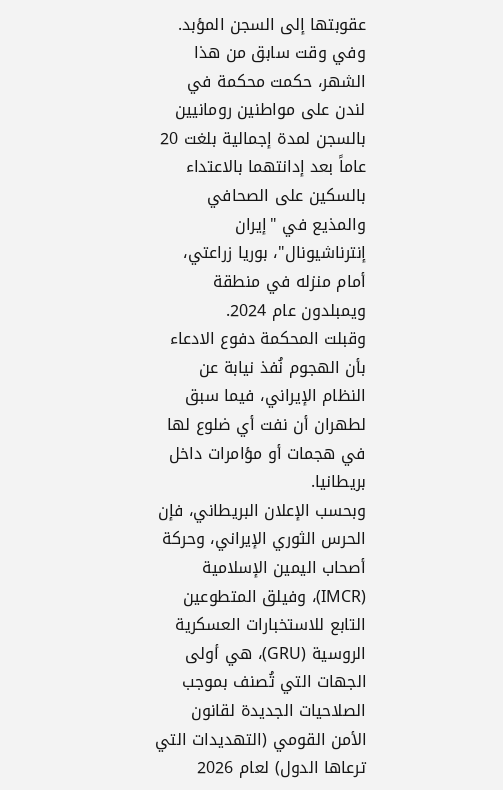عقوبتها إلى السجن المؤبد.
وفي وقت سابق من هذا الشهر، حكمت محكمة في لندن على مواطنين رومانيين بالسجن لمدة إجمالية بلغت 20 عاماً بعد إدانتهما بالاعتداء بالسكين على الصحافي والمذيع في "إيران إنترناشيونال"، بوريا زراعتي، أمام منزله في منطقة ويمبلدون عام 2024.
وقبلت المحكمة دفوع الادعاء بأن الهجوم نُفذ نيابة عن النظام الإيراني، فيما سبق لطهران أن نفت أي ضلوع لها في هجمات أو مؤامرات داخل بريطانيا.
وبحسب الإعلان البريطاني، فإن الحرس الثوري الإيراني، وحركة أصحاب اليمين الإسلامية (IMCR)، وفيلق المتطوعين التابع للاستخبارات العسكرية الروسية (GRU)، هي أولى الجهات التي تُصنف بموجب الصلاحيات الجديدة لقانون الأمن القومي (التهديدات التي ترعاها الدول) لعام 2026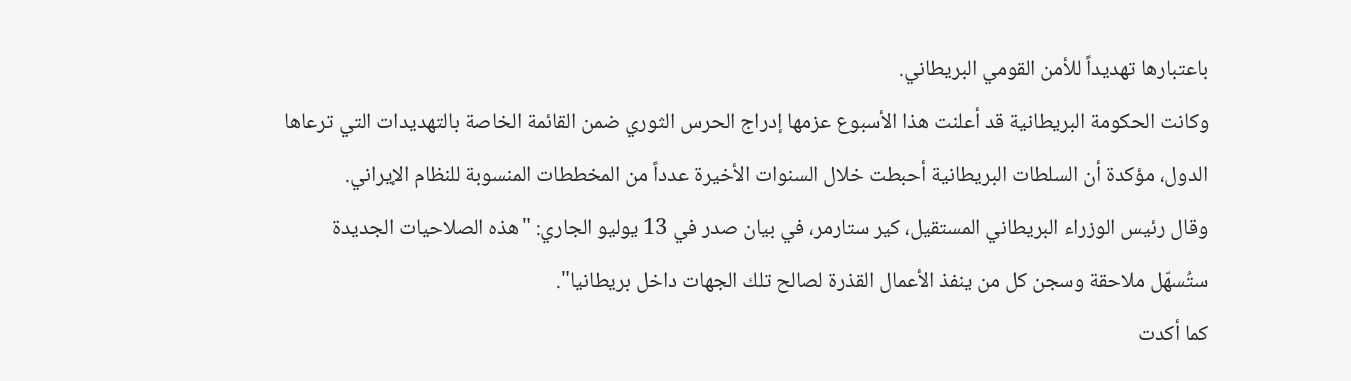باعتبارها تهديداً للأمن القومي البريطاني.
وكانت الحكومة البريطانية قد أعلنت هذا الأسبوع عزمها إدراج الحرس الثوري ضمن القائمة الخاصة بالتهديدات التي ترعاها الدول، مؤكدة أن السلطات البريطانية أحبطت خلال السنوات الأخيرة عدداً من المخططات المنسوبة للنظام الإيراني.
وقال رئيس الوزراء البريطاني المستقيل، كير ستارمر، في بيان صدر في 13 يوليو الجاري: "هذه الصلاحيات الجديدة ستُسهّل ملاحقة وسجن كل من ينفذ الأعمال القذرة لصالح تلك الجهات داخل بريطانيا".
كما أكدت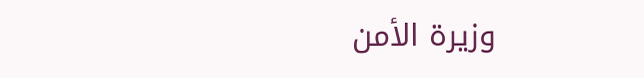وزيرة الأمن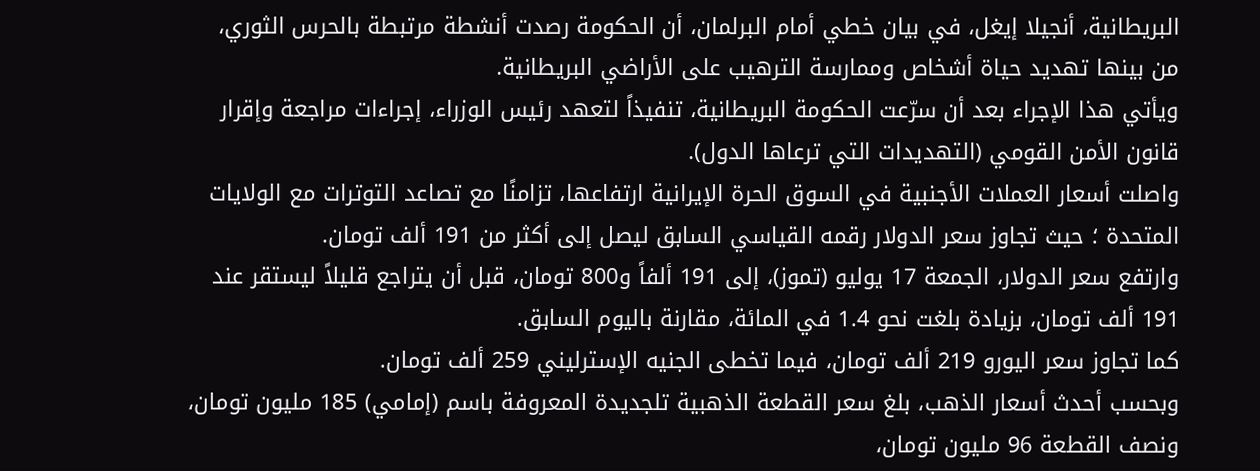البريطانية، أنجيلا إيغل، في بيان خطي أمام البرلمان، أن الحكومة رصدت أنشطة مرتبطة بالحرس الثوري، من بينها تهديد حياة أشخاص وممارسة الترهيب على الأراضي البريطانية.
ويأتي هذا الإجراء بعد أن سرّعت الحكومة البريطانية، تنفيذاً لتعهد رئيس الوزراء، إجراءات مراجعة وإقرار قانون الأمن القومي (التهديدات التي ترعاها الدول).
واصلت أسعار العملات الأجنبية في السوق الحرة الإيرانية ارتفاعها، تزامنًا مع تصاعد التوترات مع الولايات المتحدة ؛ حيث تجاوز سعر الدولار رقمه القياسي السابق ليصل إلى أكثر من 191 ألف تومان.
وارتفع سعر الدولار، الجمعة 17 يوليو (تموز)، إلى 191 ألفاً و800 تومان، قبل أن يتراجع قليلاً ليستقر عند 191 ألف تومان، بزيادة بلغت نحو 1.4 في المائة، مقارنة باليوم السابق.
كما تجاوز سعر اليورو 219 ألف تومان، فيما تخطى الجنيه الإسترليني 259 ألف تومان.
وبحسب أحدث أسعار الذهب، بلغ سعر القطعة الذهبية تلجديدة المعروفة باسم (إمامي) 185 مليون تومان، ونصف القطعة 96 مليون تومان،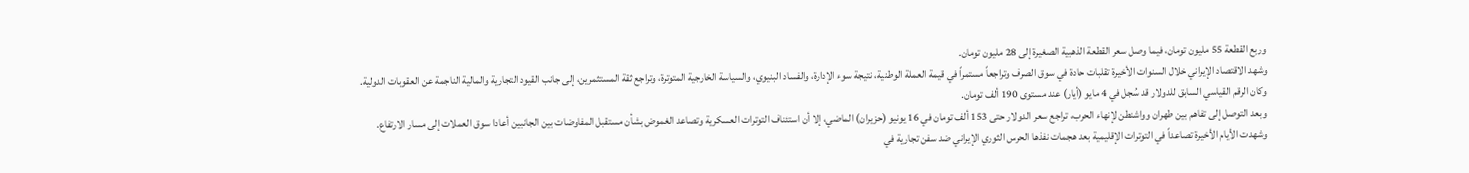وربع القطعة 55 مليون تومان، فيما وصل سعر القطعة الذهبية الصغيرة إلى 28 مليون تومان.
وشهد الاقتصاد الإيراني خلال السنوات الأخيرة تقلبات حادة في سوق الصرف وتراجعاً مستمراً في قيمة العملة الوطنية، نتيجة سوء الإدارة، والفساد البنيوي، والسياسة الخارجية المتوترة، وتراجع ثقة المستثمرين، إلى جانب القيود التجارية والمالية الناجمة عن العقوبات الدولية.
وكان الرقم القياسي السابق للدولار قد سُجل في 4 مايو (أيار) عند مستوى 190 ألف تومان.
وبعد التوصل إلى تفاهم بين طهران وواشنطن لإنهاء الحرب، تراجع سعر الدولار حتى 153 ألف تومان في 16 يونيو (حزيران) الماضي، إلا أن استئناف التوترات العسكرية وتصاعد الغموض بشأن مستقبل المفاوضات بين الجانبين أعادا سوق العملات إلى مسار الارتفاع.
وشهدت الأيام الأخيرة تصاعداً في التوترات الإقليمية بعد هجمات نفذها الحرس الثوري الإيراني ضد سفن تجارية في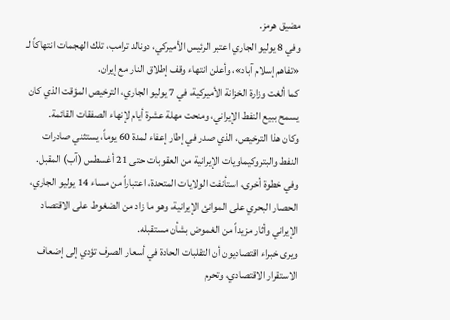مضيق هرمز.
وفي 8 يوليو الجاري اعتبر الرئيس الأميركي، دونالد ترامب، تلك الهجمات انتهاكاً لـ «تفاهم إسلام آباد»، وأعلن انتهاء وقف إطلاق النار مع إيران.
كما ألغت وزارة الخزانة الأميركية، في 7 يوليو الجاري، الترخيص المؤقت الذي كان يسمح ببيع النفط الإيراني، ومنحت مهلة عشرة أيام لإنهاء الصفقات القائمة.
وكان هذا الترخيص، الذي صدر في إطار إعفاء لمدة 60 يوماً، يستثني صادرات النفط والبتروكيماويات الإيرانية من العقوبات حتى 21 أغسطس (آب) المقبل.
وفي خطوة أخرى، استأنفت الولايات المتحدة، اعتباراً من مساء 14 يوليو الجاري، الحصار البحري على الموانئ الإيرانية، وهو ما زاد من الضغوط على الاقتصاد الإيراني وأثار مزيداً من الغموض بشأن مستقبله.
ويرى خبراء اقتصاديون أن التقلبات الحادة في أسعار الصرف تؤدي إلى إضعاف الاستقرار الاقتصادي، وتحرم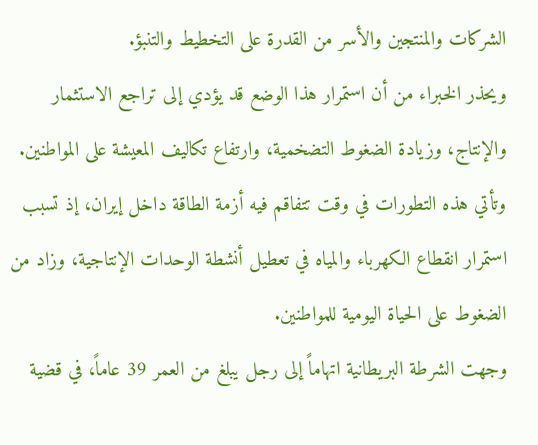الشركات والمنتجين والأسر من القدرة على التخطيط والتنبؤ.
ويحذر الخبراء من أن استمرار هذا الوضع قد يؤدي إلى تراجع الاستثمار والإنتاج، وزيادة الضغوط التضخمية، وارتفاع تكاليف المعيشة على المواطنين.
وتأتي هذه التطورات في وقت تتفاقم فيه أزمة الطاقة داخل إيران، إذ تسبب استمرار انقطاع الكهرباء والمياه في تعطيل أنشطة الوحدات الإنتاجية، وزاد من الضغوط على الحياة اليومية للمواطنين.
وجهت الشرطة البريطانية اتهاماً إلى رجل يبلغ من العمر 39 عاماً، في قضية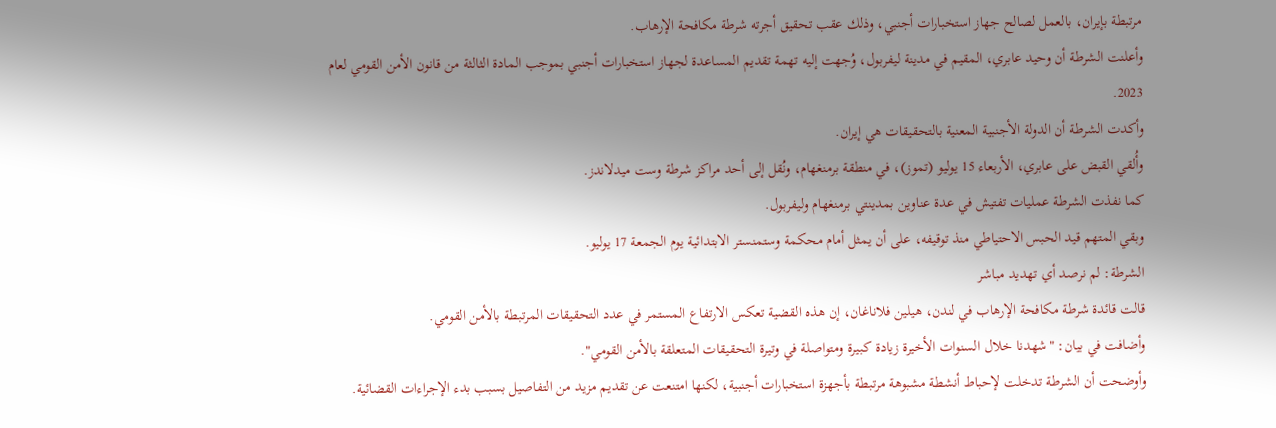مرتبطة بإيران، بالعمل لصالح جهاز استخبارات أجنبي، وذلك عقب تحقيق أجرته شرطة مكافحة الإرهاب.
وأعلنت الشرطة أن وحيد عابري، المقيم في مدينة ليفربول، وُجهت إليه تهمة تقديم المساعدة لجهاز استخبارات أجنبي بموجب المادة الثالثة من قانون الأمن القومي لعام 2023.
وأكدت الشرطة أن الدولة الأجنبية المعنية بالتحقيقات هي إيران.
وأُلقي القبض على عابري، الأربعاء 15 يوليو (تموز)، في منطقة برمنغهام، ونُقل إلى أحد مراكز شرطة وست ميدلاندز.
كما نفذت الشرطة عمليات تفتيش في عدة عناوين بمدينتي برمنغهام وليفربول.
وبقي المتهم قيد الحبس الاحتياطي منذ توقيفه، على أن يمثل أمام محكمة وستمنستر الابتدائية يوم الجمعة 17 يوليو.
الشرطة: لم نرصد أي تهديد مباشر
قالت قائدة شرطة مكافحة الإرهاب في لندن، هيلين فلاناغان، إن هذه القضية تعكس الارتفاع المستمر في عدد التحقيقات المرتبطة بالأمن القومي.
وأضافت في بيان: "شهدنا خلال السنوات الأخيرة زيادة كبيرة ومتواصلة في وتيرة التحقيقات المتعلقة بالأمن القومي".
وأوضحت أن الشرطة تدخلت لإحباط أنشطة مشبوهة مرتبطة بأجهزة استخبارات أجنبية، لكنها امتنعت عن تقديم مزيد من التفاصيل بسبب بدء الإجراءات القضائية.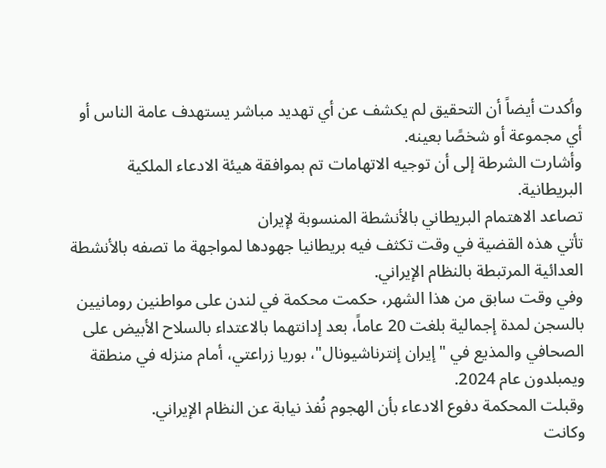وأكدت أيضاً أن التحقيق لم يكشف عن أي تهديد مباشر يستهدف عامة الناس أو أي مجموعة أو شخصًا بعينه.
وأشارت الشرطة إلى أن توجيه الاتهامات تم بموافقة هيئة الادعاء الملكية البريطانية.
تصاعد الاهتمام البريطاني بالأنشطة المنسوبة لإيران
تأتي هذه القضية في وقت تكثف فيه بريطانيا جهودها لمواجهة ما تصفه بالأنشطة العدائية المرتبطة بالنظام الإيراني.
وفي وقت سابق من هذا الشهر، حكمت محكمة في لندن على مواطنين رومانيين بالسجن لمدة إجمالية بلغت 20 عاماً، بعد إدانتهما بالاعتداء بالسلاح الأبيض على الصحافي والمذيع في "إيران إنترناشيونال"، بوريا زراعتي، أمام منزله في منطقة ويمبلدون عام 2024.
وقبلت المحكمة دفوع الادعاء بأن الهجوم نُفذ نيابة عن النظام الإيراني.
وكانت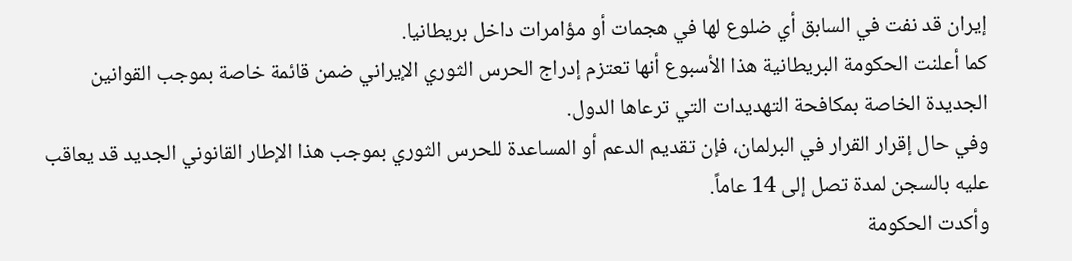إيران قد نفت في السابق أي ضلوع لها في هجمات أو مؤامرات داخل بريطانيا.
كما أعلنت الحكومة البريطانية هذا الأسبوع أنها تعتزم إدراج الحرس الثوري الإيراني ضمن قائمة خاصة بموجب القوانين الجديدة الخاصة بمكافحة التهديدات التي ترعاها الدول.
وفي حال إقرار القرار في البرلمان، فإن تقديم الدعم أو المساعدة للحرس الثوري بموجب هذا الإطار القانوني الجديد قد يعاقب عليه بالسجن لمدة تصل إلى 14 عاماً.
وأكدت الحكومة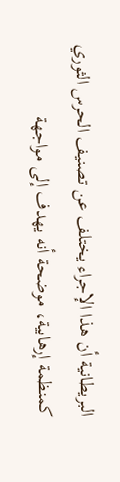البريطانية أن هذا الإجراء يختلف عن تصنيف الحرس الثوري كمنظمة إرهابية، موضحة أنه يهدف إلى مواجهة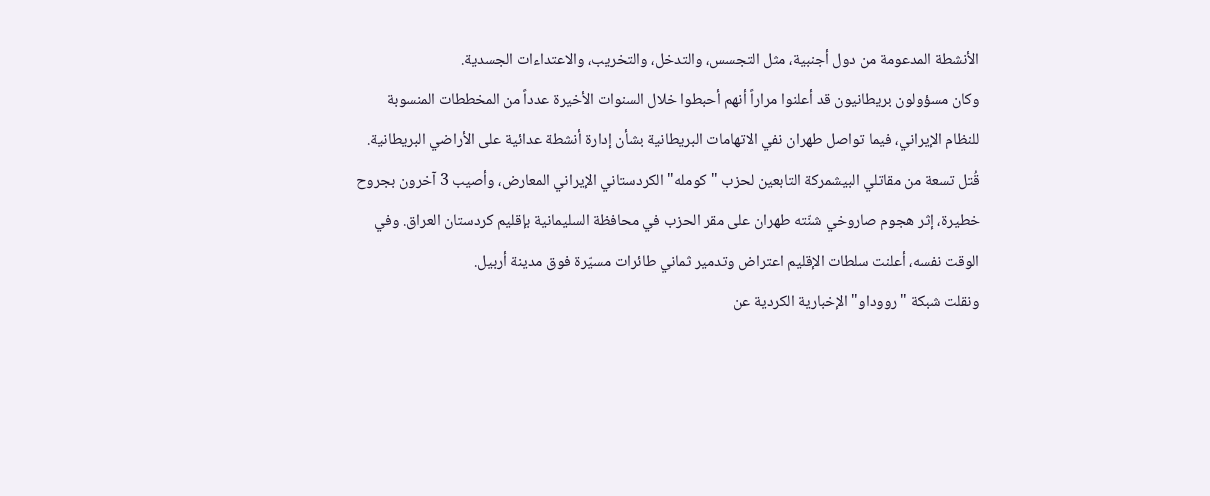الأنشطة المدعومة من دول أجنبية، مثل التجسس، والتدخل، والتخريب، والاعتداءات الجسدية.
وكان مسؤولون بريطانيون قد أعلنوا مراراً أنهم أحبطوا خلال السنوات الأخيرة عدداً من المخططات المنسوبة للنظام الإيراني، فيما تواصل طهران نفي الاتهامات البريطانية بشأن إدارة أنشطة عدائية على الأراضي البريطانية.
قُتل تسعة من مقاتلي البيشمركة التابعين لحزب "كومله" الكردستاني الإيراني المعارض، وأصيب 3 آخرون بجروح خطيرة، إثر هجوم صاروخي شنّته طهران على مقر الحزب في محافظة السليمانية بإقليم كردستان العراق. وفي الوقت نفسه، أعلنت سلطات الإقليم اعتراض وتدمير ثماني طائرات مسيّرة فوق مدينة أربيل.
ونقلت شبكة "رووداو" الإخبارية الكردية عن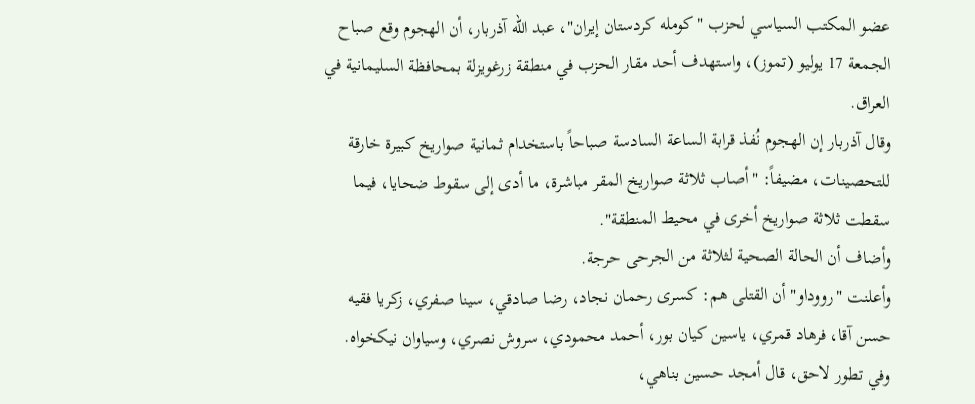عضو المكتب السياسي لحزب "كومله كردستان إيران"، عبد الله آذربار، أن الهجوم وقع صباح الجمعة 17 يوليو (تموز)، واستهدف أحد مقار الحزب في منطقة زرغويزلة بمحافظة السليمانية في العراق.
وقال آذربار إن الهجوم نُفذ قرابة الساعة السادسة صباحاً باستخدام ثمانية صواريخ كبيرة خارقة للتحصينات، مضيفاً: "أصاب ثلاثة صواريخ المقر مباشرة، ما أدى إلى سقوط ضحايا، فيما سقطت ثلاثة صواريخ أخرى في محيط المنطقة".
وأضاف أن الحالة الصحية لثلاثة من الجرحى حرجة.
وأعلنت "رووداو" أن القتلى هم: كسری رحمان نجاد، رضا صادقي، سينا صفري، زكريا فقيه حسن آقا، فرهاد قمري، ياسين كيان بور، أحمد محمودي، سروش نصري، وسياوان نيكخواه.
وفي تطور لاحق، قال أمجد حسين بناهي،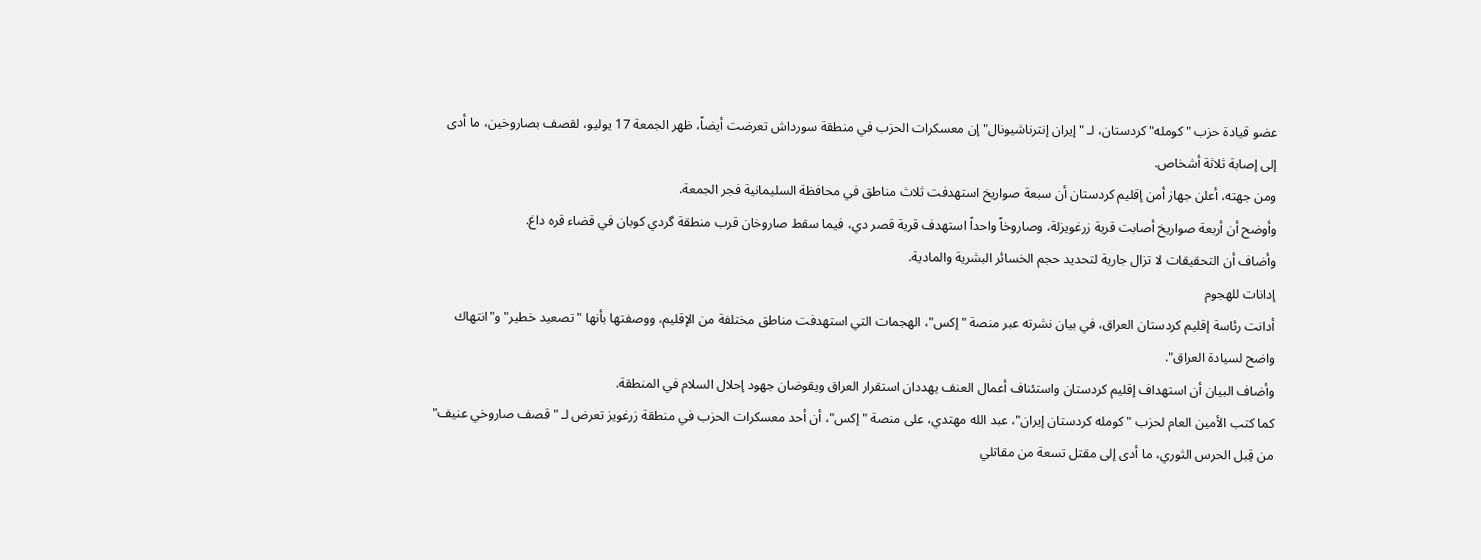عضو قيادة حزب "كومله" كردستان، لـ "إيران إنترناشيونال" إن معسكرات الحزب في منطقة سورداش تعرضت أيضاً، ظهر الجمعة 17 يوليو، لقصف بصاروخين، ما أدى إلى إصابة ثلاثة أشخاص.
ومن جهته، أعلن جهاز أمن إقليم كردستان أن سبعة صواريخ استهدفت ثلاث مناطق في محافظة السليمانية فجر الجمعة.
وأوضح أن أربعة صواريخ أصابت قرية زرغويزلة، وصاروخاً واحداً استهدف قرية قصر دي، فيما سقط صاروخان قرب منطقة گردي كوبان في قضاء قره داغ.
وأضاف أن التحقيقات لا تزال جارية لتحديد حجم الخسائر البشرية والمادية.
إدانات للهجوم
أدانت رئاسة إقليم كردستان العراق، في بيان نشرته عبر منصة "إكس"، الهجمات التي استهدفت مناطق مختلفة من الإقليم، ووصفتها بأنها "تصعيد خطير" و"انتهاك واضح لسيادة العراق".
وأضاف البيان أن استهداف إقليم كردستان واستئناف أعمال العنف يهددان استقرار العراق ويقوضان جهود إحلال السلام في المنطقة.
كما كتب الأمين العام لحزب "كومله كردستان إيران"، عبد الله مهتدي، على منصة "إكس"، أن أحد معسكرات الحزب في منطقة زرغويز تعرض لـ "قصف صاروخي عنيف" من قِبل الحرس الثوري، ما أدى إلى مقتل تسعة من مقاتلي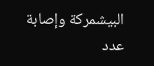البيشمركة وإصابة عدد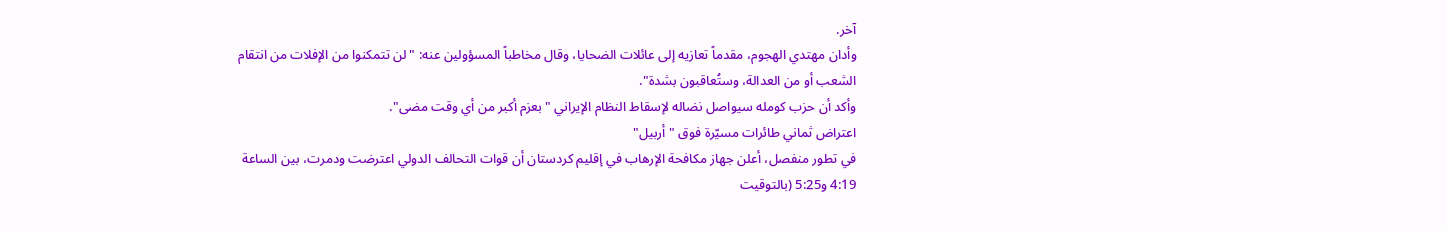آخر.
وأدان مهتدي الهجوم، مقدماً تعازيه إلى عائلات الضحايا، وقال مخاطباً المسؤولين عنه: "لن تتمكنوا من الإفلات من انتقام الشعب أو من العدالة، وستُعاقبون بشدة".
وأكد أن حزب كومله سيواصل نضاله لإسقاط النظام الإيراني "بعزم أكبر من أي وقت مضى".
اعتراض ثماني طائرات مسيّرة فوق "أربيل"
في تطور منفصل، أعلن جهاز مكافحة الإرهاب في إقليم كردستان أن قوات التحالف الدولي اعترضت ودمرت، بين الساعة 4:19 و5:25 (بالتوقيت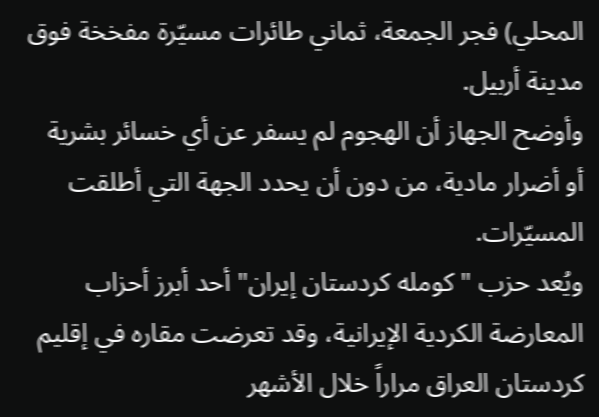المحلي) فجر الجمعة، ثماني طائرات مسيّرة مفخخة فوق مدينة أربيل.
وأوضح الجهاز أن الهجوم لم يسفر عن أي خسائر بشرية أو أضرار مادية، من دون أن يحدد الجهة التي أطلقت المسيّرات.
ويُعد حزب "كومله كردستان إيران" أحد أبرز أحزاب المعارضة الكردية الإيرانية، وقد تعرضت مقاره في إقليم كردستان العراق مراراً خلال الأشهر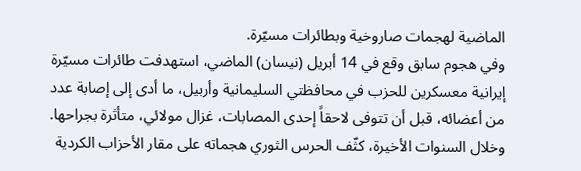الماضية لهجمات صاروخية وبطائرات مسيّرة.
وفي هجوم سابق وقع في 14 أبريل (نيسان) الماضي، استهدفت طائرات مسيّرة إيرانية معسكرين للحزب في محافظتي السليمانية وأربيل، ما أدى إلى إصابة عدد من أعضائه، قبل أن تتوفى لاحقاً إحدى المصابات، غزال مولائي، متأثرة بجراحها.
وخلال السنوات الأخيرة، كثّف الحرس الثوري هجماته على مقار الأحزاب الكردية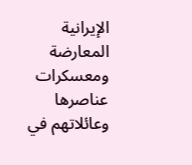الإيرانية المعارضة ومعسكرات عناصرها وعائلاتهم في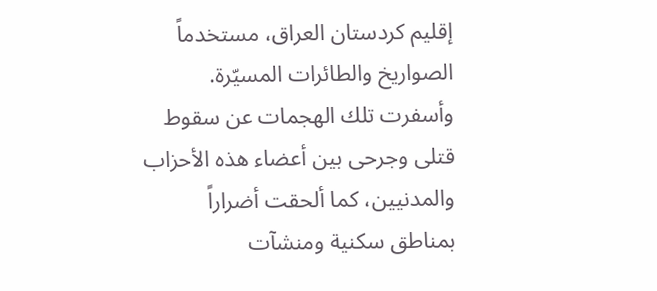إقليم كردستان العراق، مستخدماً الصواريخ والطائرات المسيّرة.
وأسفرت تلك الهجمات عن سقوط قتلى وجرحى بين أعضاء هذه الأحزاب والمدنيين، كما ألحقت أضراراً بمناطق سكنية ومنشآت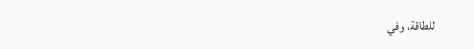للطاقة، وفي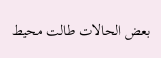بعض الحالات طالت محيط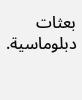بعثات دبلوماسية.